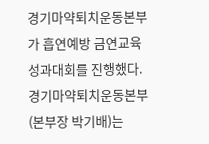경기마약퇴치운동본부가 흡연예방 금연교육 성과대회를 진행했다.
경기마약퇴치운동본부(본부장 박기배)는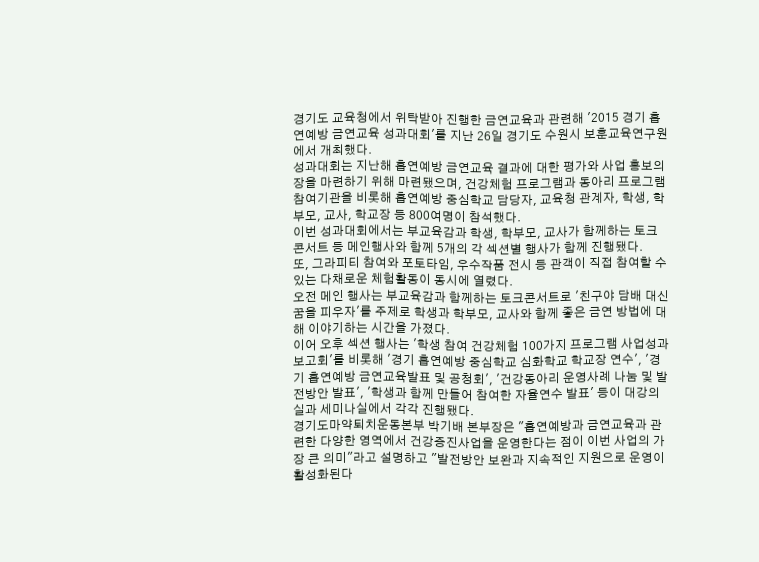경기도 교육청에서 위탁받아 진행한 금연교육과 관련해 '2015 경기 흡연예방 금연교육 성과대회'를 지난 26일 경기도 수원시 보훈교육연구원에서 개최했다.
성과대회는 지난해 흡연예방 금연교육 결과에 대한 평가와 사업 홍보의 장을 마련하기 위해 마련됐으며, 건강체험 프로그램과 동아리 프로그램 참여기관을 비롯해 흡연예방 중심학교 담당자, 교육청 관계자, 학생, 학부모, 교사, 학교장 등 800여명이 참석했다.
이번 성과대회에서는 부교육감과 학생, 학부모, 교사가 함께하는 토크 콘서트 등 메인행사와 함께 5개의 각 섹션별 행사가 함께 진행됐다.
또, 그라피티 참여와 포토타임, 우수작품 전시 등 관객이 직접 참여할 수 있는 다채로운 체험활동이 동시에 열렸다.
오전 메인 행사는 부교육감과 함께하는 토크콘서트로 '친구야 담배 대신 꿈을 피우자'를 주제로 학생과 학부모, 교사와 함께 좋은 금연 방법에 대해 이야기하는 시간을 가졌다.
이어 오후 섹션 행사는 '학생 참여 건강체험 100가지 프로그램 사업성과 보고회'를 비롯해 '경기 흡연예방 중심학교 심화학교 학교장 연수', '경기 흡연예방 금연교육발표 및 공청회', '건강동아리 운영사례 나눔 및 발전방안 발표', '학생과 함께 만들어 참여한 자율연수 발표' 등이 대강의실과 세미나실에서 각각 진행됐다.
경기도마약퇴치운동본부 박기배 본부장은 "흡연예방과 금연교육과 관련한 다양한 영역에서 건강증진사업을 운영한다는 점이 이번 사업의 가장 큰 의미"라고 설명하고 "발전방안 보완과 지속적인 지원으로 운영이 활성화된다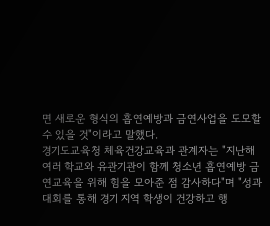면 새로운 형식의 흡연예방과 금연사업을 도모할 수 있을 것"이라고 말했다.
경기도교육청 체육건강교육과 관계자는 "지난해 여러 학교와 유관기관이 함께 청소년 흡연예방 금연교육을 위해 힘을 모아준 점 감사하다"며 "성과대회를 통해 경기 지역 학생이 건강하고 행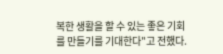복한 생활을 할 수 있는 좋은 기회를 만들기를 기대한다"고 전했다.